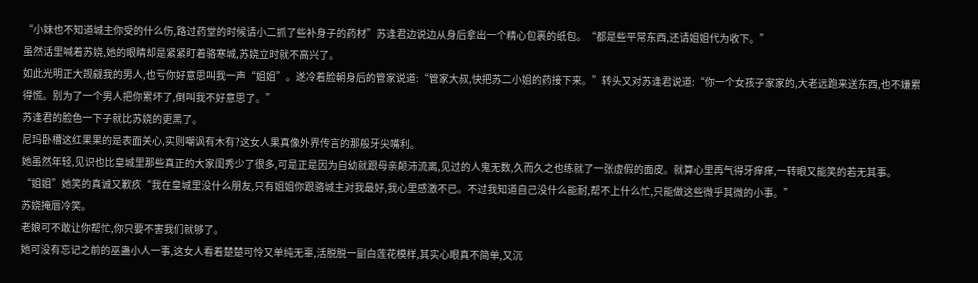“小妹也不知道城主你受的什么伤,路过药堂的时候请小二抓了些补身子的药材”苏逢君边说边从身后拿出一个精心包裹的纸包。“都是些平常东西,还请姐姐代为收下。”
虽然话里喊着苏娆,她的眼睛却是紧紧盯着骆寒城,苏娆立时就不高兴了。
如此光明正大觊觎我的男人,也亏你好意思叫我一声“姐姐”。遂冷着脸朝身后的管家说道:“管家大叔,快把苏二小姐的药接下来。”转头又对苏逢君说道:“你一个女孩子家家的,大老远跑来送东西,也不嫌累得慌。别为了一个男人把你累坏了,倒叫我不好意思了。”
苏逢君的脸色一下子就比苏娆的更黑了。
尼玛卧槽这红果果的是表面关心,实则嘲讽有木有?这女人果真像外界传言的那般牙尖嘴利。
她虽然年轻,见识也比皇城里那些真正的大家闺秀少了很多,可是正是因为自幼就跟母亲颠沛流离,见过的人鬼无数,久而久之也练就了一张虚假的面皮。就算心里再气得牙痒痒,一转眼又能笑的若无其事。
“姐姐”她笑的真诚又歉疚“我在皇城里没什么朋友,只有姐姐你跟骆城主对我最好,我心里感激不已。不过我知道自己没什么能耐,帮不上什么忙,只能做这些微乎其微的小事。”
苏娆掩唇冷笑。
老娘可不敢让你帮忙,你只要不害我们就够了。
她可没有忘记之前的巫蛊小人一事,这女人看着楚楚可怜又单纯无辜,活脱脱一副白莲花模样,其实心眼真不简单,又沉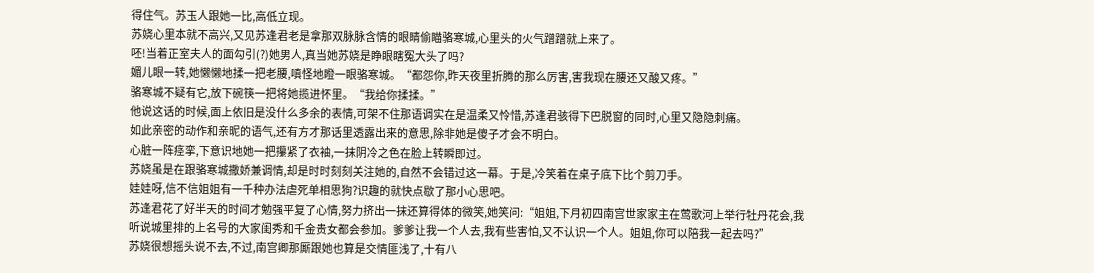得住气。苏玉人跟她一比,高低立现。
苏娆心里本就不高兴,又见苏逢君老是拿那双脉脉含情的眼睛偷瞄骆寒城,心里头的火气蹭蹭就上来了。
呸!当着正室夫人的面勾引(?)她男人,真当她苏娆是睁眼瞎冤大头了吗?
媚儿眼一转,她懒懒地揉一把老腰,嗔怪地瞪一眼骆寒城。“都怨你,昨天夜里折腾的那么厉害,害我现在腰还又酸又疼。”
骆寒城不疑有它,放下碗筷一把将她揽进怀里。“我给你揉揉。”
他说这话的时候,面上依旧是没什么多余的表情,可架不住那语调实在是温柔又怜惜,苏逢君骇得下巴脱窗的同时,心里又隐隐刺痛。
如此亲密的动作和亲昵的语气,还有方才那话里透露出来的意思,除非她是傻子才会不明白。
心脏一阵痉挛,下意识地她一把攥紧了衣袖,一抹阴冷之色在脸上转瞬即过。
苏娆虽是在跟骆寒城撒娇兼调情,却是时时刻刻关注她的,自然不会错过这一幕。于是,冷笑着在桌子底下比个剪刀手。
娃娃呀,信不信姐姐有一千种办法虐死单相思狗?识趣的就快点歇了那小心思吧。
苏逢君花了好半天的时间才勉强平复了心情,努力挤出一抹还算得体的微笑,她笑问:“姐姐,下月初四南宫世家家主在莺歌河上举行牡丹花会,我听说城里排的上名号的大家闺秀和千金贵女都会参加。爹爹让我一个人去,我有些害怕,又不认识一个人。姐姐,你可以陪我一起去吗?”
苏娆很想摇头说不去,不过,南宫卿那厮跟她也算是交情匪浅了,十有八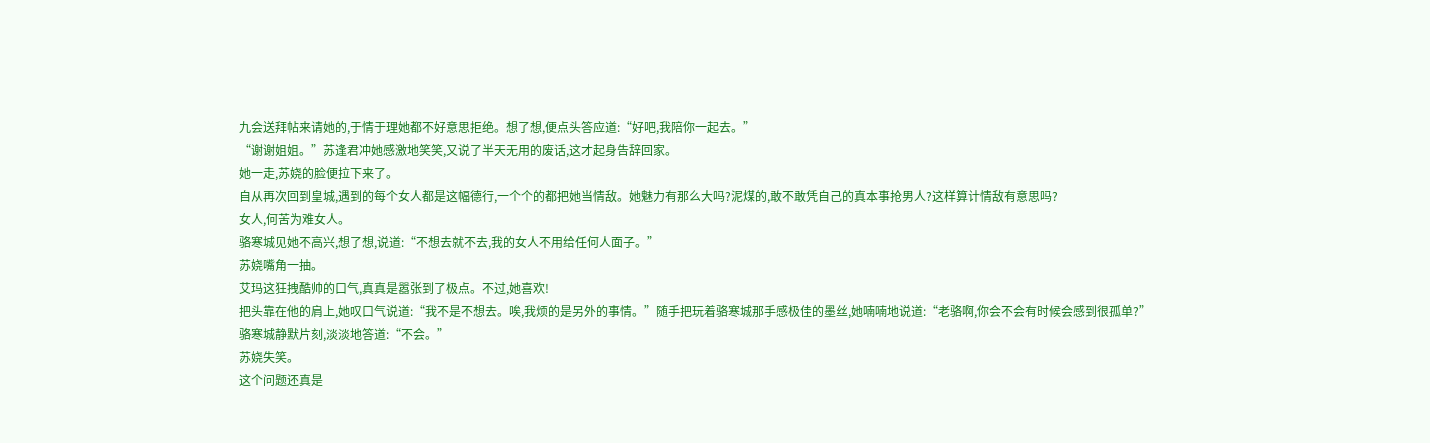九会送拜帖来请她的,于情于理她都不好意思拒绝。想了想,便点头答应道:“好吧,我陪你一起去。”
“谢谢姐姐。”苏逢君冲她感激地笑笑,又说了半天无用的废话,这才起身告辞回家。
她一走,苏娆的脸便拉下来了。
自从再次回到皇城,遇到的每个女人都是这幅德行,一个个的都把她当情敌。她魅力有那么大吗?泥煤的,敢不敢凭自己的真本事抢男人?这样算计情敌有意思吗?
女人,何苦为难女人。
骆寒城见她不高兴,想了想,说道:“不想去就不去,我的女人不用给任何人面子。”
苏娆嘴角一抽。
艾玛这狂拽酷帅的口气,真真是嚣张到了极点。不过,她喜欢!
把头靠在他的肩上,她叹口气说道:“我不是不想去。唉,我烦的是另外的事情。”随手把玩着骆寒城那手感极佳的墨丝,她喃喃地说道:“老骆啊,你会不会有时候会感到很孤单?”
骆寒城静默片刻,淡淡地答道:“不会。”
苏娆失笑。
这个问题还真是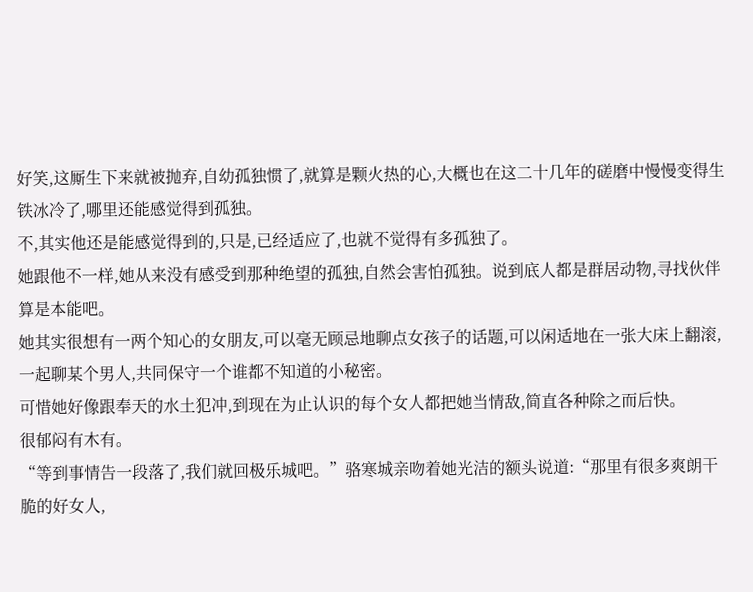好笑,这厮生下来就被抛弃,自幼孤独惯了,就算是颗火热的心,大概也在这二十几年的磋磨中慢慢变得生铁冰冷了,哪里还能感觉得到孤独。
不,其实他还是能感觉得到的,只是,已经适应了,也就不觉得有多孤独了。
她跟他不一样,她从来没有感受到那种绝望的孤独,自然会害怕孤独。说到底人都是群居动物,寻找伙伴算是本能吧。
她其实很想有一两个知心的女朋友,可以毫无顾忌地聊点女孩子的话题,可以闲适地在一张大床上翻滚,一起聊某个男人,共同保守一个谁都不知道的小秘密。
可惜她好像跟奉天的水土犯冲,到现在为止认识的每个女人都把她当情敌,简直各种除之而后快。
很郁闷有木有。
“等到事情告一段落了,我们就回极乐城吧。”骆寒城亲吻着她光洁的额头说道:“那里有很多爽朗干脆的好女人,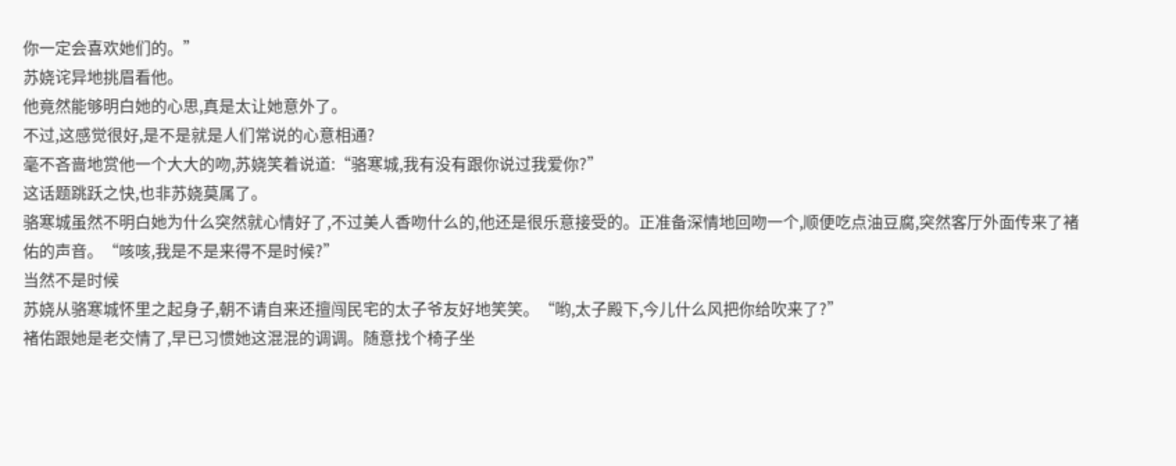你一定会喜欢她们的。”
苏娆诧异地挑眉看他。
他竟然能够明白她的心思,真是太让她意外了。
不过,这感觉很好,是不是就是人们常说的心意相通?
毫不吝啬地赏他一个大大的吻,苏娆笑着说道:“骆寒城,我有没有跟你说过我爱你?”
这话题跳跃之快,也非苏娆莫属了。
骆寒城虽然不明白她为什么突然就心情好了,不过美人香吻什么的,他还是很乐意接受的。正准备深情地回吻一个,顺便吃点油豆腐,突然客厅外面传来了褚佑的声音。“咳咳,我是不是来得不是时候?”
当然不是时候
苏娆从骆寒城怀里之起身子,朝不请自来还擅闯民宅的太子爷友好地笑笑。“哟,太子殿下,今儿什么风把你给吹来了?”
褚佑跟她是老交情了,早已习惯她这混混的调调。随意找个椅子坐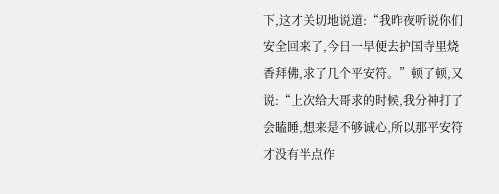下,这才关切地说道:“我昨夜听说你们安全回来了,今日一早便去护国寺里烧香拜佛,求了几个平安符。”顿了顿,又说:“上次给大哥求的时候,我分神打了会瞌睡,想来是不够诚心,所以那平安符才没有半点作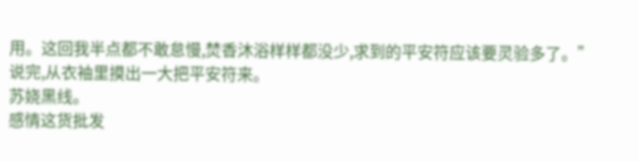用。这回我半点都不敢怠慢,焚香沐浴样样都没少,求到的平安符应该要灵验多了。”
说完,从衣袖里摸出一大把平安符来。
苏娆黑线。
感情这货批发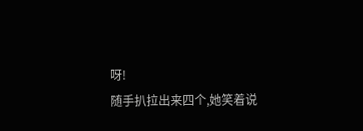呀!
随手扒拉出来四个,她笑着说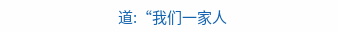道:“我们一家人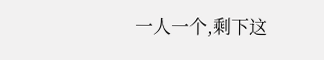一人一个,剩下这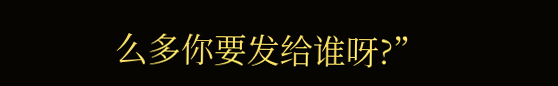么多你要发给谁呀?”